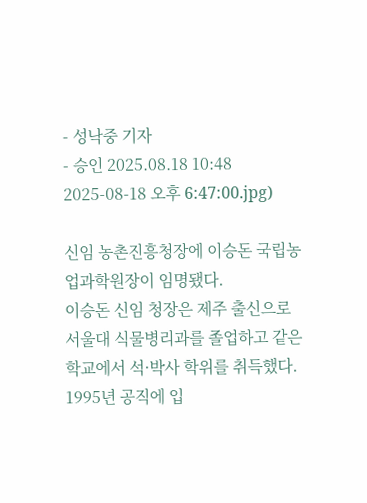- 성낙중 기자
- 승인 2025.08.18 10:48
2025-08-18 오후 6:47:00.jpg)

신임 농촌진흥청장에 이승돈 국립농업과학원장이 임명됐다.
이승돈 신임 청장은 제주 출신으로 서울대 식물병리과를 졸업하고 같은 학교에서 석·박사 학위를 취득했다. 1995년 공직에 입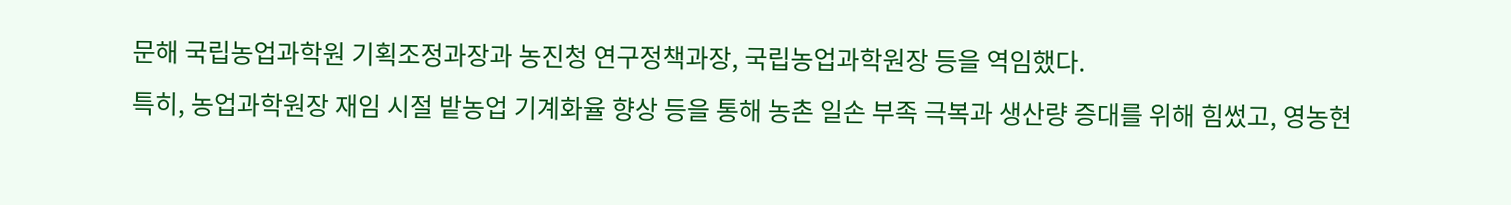문해 국립농업과학원 기획조정과장과 농진청 연구정책과장, 국립농업과학원장 등을 역임했다.
특히, 농업과학원장 재임 시절 밭농업 기계화율 향상 등을 통해 농촌 일손 부족 극복과 생산량 증대를 위해 힘썼고, 영농현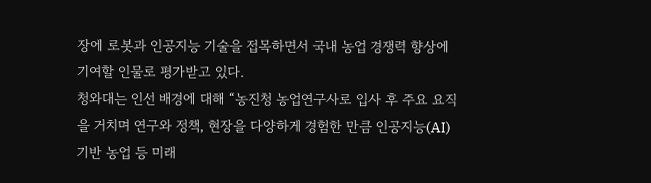장에 로봇과 인공지능 기술을 접목하면서 국내 농업 경쟁력 향상에 기여할 인물로 평가받고 있다.
청와대는 인선 배경에 대해 “농진청 농업연구사로 입사 후 주요 요직을 거치며 연구와 정책, 현장을 다양하게 경험한 만큼 인공지능(AI) 기반 농업 등 미래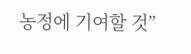농정에 기여할 것”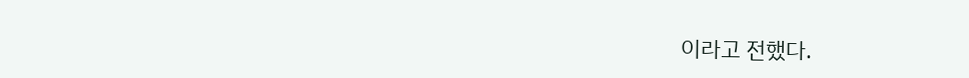이라고 전했다.